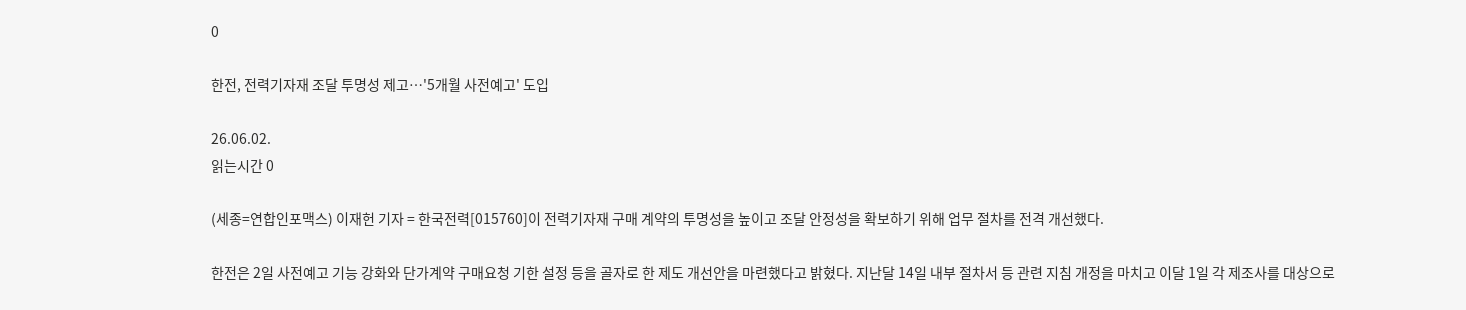0

한전, 전력기자재 조달 투명성 제고…'5개월 사전예고' 도입

26.06.02.
읽는시간 0

(세종=연합인포맥스) 이재헌 기자 = 한국전력[015760]이 전력기자재 구매 계약의 투명성을 높이고 조달 안정성을 확보하기 위해 업무 절차를 전격 개선했다.

한전은 2일 사전예고 기능 강화와 단가계약 구매요청 기한 설정 등을 골자로 한 제도 개선안을 마련했다고 밝혔다. 지난달 14일 내부 절차서 등 관련 지침 개정을 마치고 이달 1일 각 제조사를 대상으로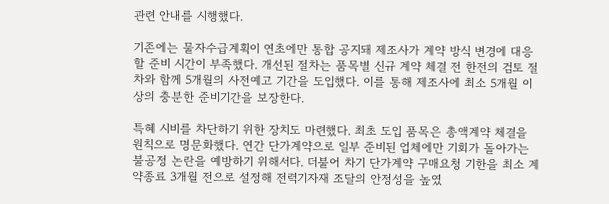관련 안내를 시행했다.

기존에는 물자수급계획이 연초에만 통합 공지돼 제조사가 계약 방식 변경에 대응할 준비 시간이 부족했다. 개선된 절차는 품목별 신규 계약 체결 전 한전의 검토 절차와 함께 5개월의 사전예고 기간을 도입했다. 이를 통해 제조사에 최소 5개월 이상의 충분한 준비기간을 보장한다.

특혜 시비를 차단하기 위한 장치도 마련했다. 최초 도입 품목은 총액계약 체결을 원칙으로 명문화했다. 연간 단가계약으로 일부 준비된 업체에만 기회가 돌아가는 불공정 논란을 예방하기 위해서다. 더불어 차기 단가계약 구매요청 기한을 최소 계약종료 3개월 전으로 설정해 전력기자재 조달의 안정성을 높였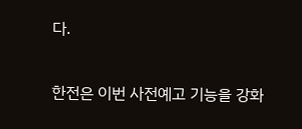다.

한전은 이번 사전예고 기능을 강화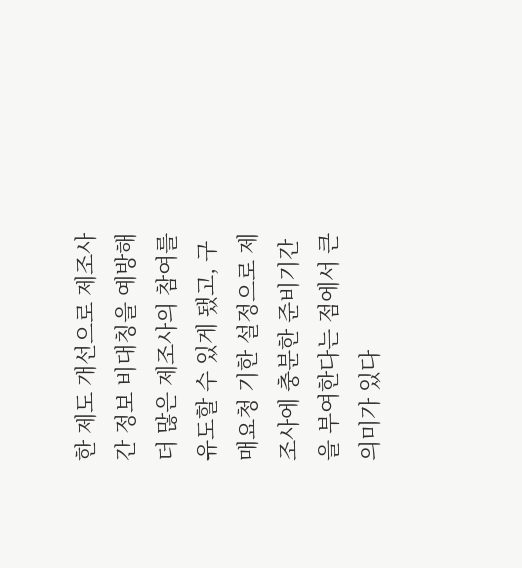한 제도 개선으로 제조사간 정보 비대칭을 예방해 더 많은 제조사의 참여를 유도할 수 있게 됐고, 구매요청 기한 설정으로 제조사에 충분한 준비기간을 부여한다는 점에서 큰 의미가 있다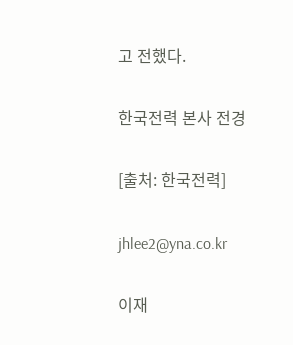고 전했다.

한국전력 본사 전경

[출처: 한국전력]

jhlee2@yna.co.kr

이재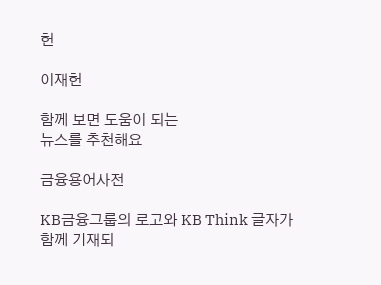헌

이재헌

함께 보면 도움이 되는
뉴스를 추천해요

금융용어사전

KB금융그룹의 로고와 KB Think 글자가 함께 기재되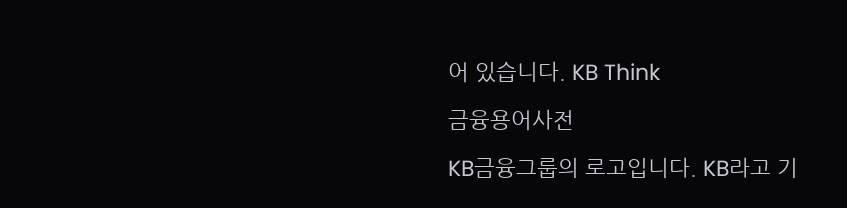어 있습니다. KB Think

금융용어사전

KB금융그룹의 로고입니다. KB라고 기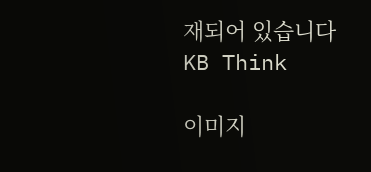재되어 있습니다 KB Think

이미지